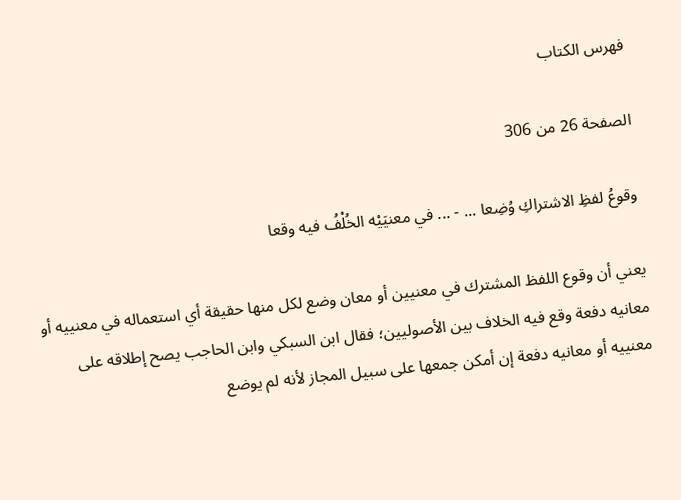فهرس الكتاب

الصفحة 26 من 306

وقوعُ لفظِ الاشتراكِ وُضِعا ... - ... في معنيَيْه الخُلْفُ فيه وقعا

يعني أن وقوع اللفظ المشترك في معنيين أو معان وضع لكل منها حقيقة أي استعماله في معنييه أو معانيه دفعة وقع فيه الخلاف بين الأصوليين؛ فقال ابن السبكي وابن الحاجب يصح إطلاقه على معنييه أو معانيه دفعة إن أمكن جمعها على سبيل المجاز لأنه لم يوضع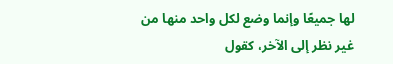لها جميعًا وإنما وضع لكل واحد منها من غير نظر إلى الآخر، كقول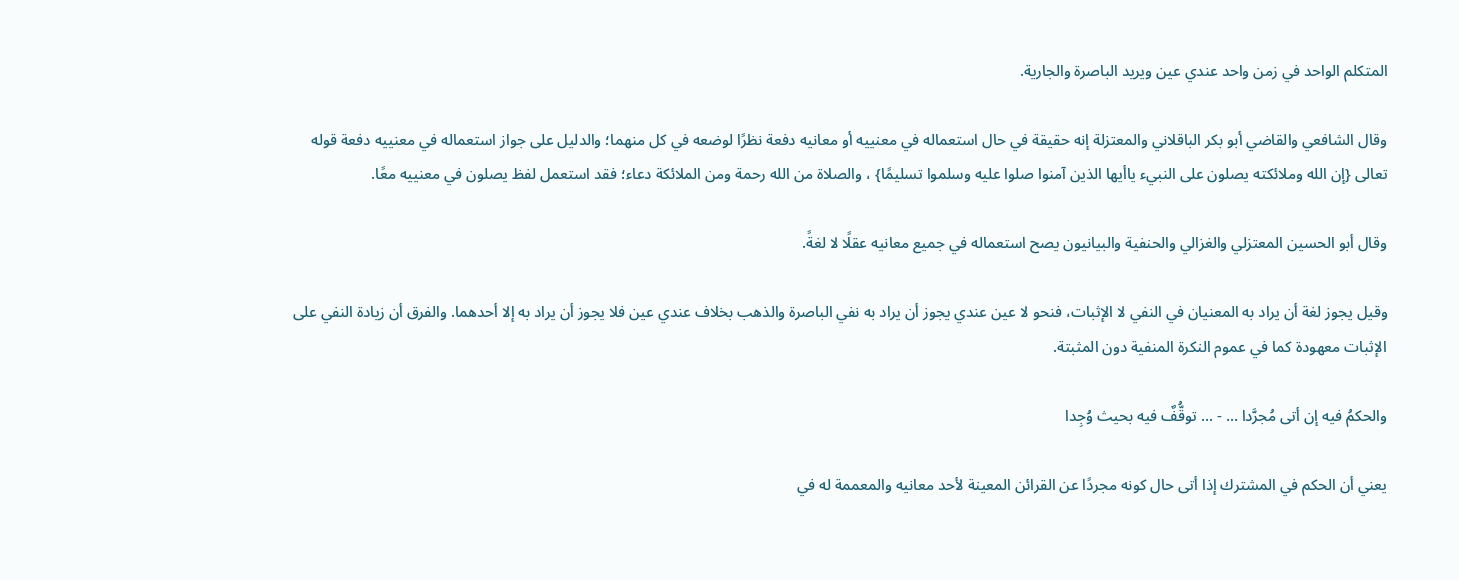المتكلم الواحد في زمن واحد عندي عين ويريد الباصرة والجارية.

وقال الشافعي والقاضي أبو بكر الباقلاني والمعتزلة إنه حقيقة في حال استعماله في معنييه أو معانيه دفعة نظرًا لوضعه في كل منهما؛ والدليل على جواز استعماله في معنييه دفعة قوله تعالى {إن الله وملائكته يصلون على النبيء ياأيها الذين آمنوا صلوا عليه وسلموا تسليمًا} ، والصلاة من الله رحمة ومن الملائكة دعاء؛ فقد استعمل لفظ يصلون في معنييه معًا.

وقال أبو الحسين المعتزلي والغزالي والحنفية والبيانيون يصح استعماله في جميع معانيه عقلًا لا لغةً.

وقيل يجوز لغة أن يراد به المعنيان في النفي لا الإثبات، فنحو لا عين عندي يجوز أن يراد به نفي الباصرة والذهب بخلاف عندي عين فلا يجوز أن يراد به إلا أحدهما. والفرق أن زيادة النفي على الإثبات معهودة كما في عموم النكرة المنفية دون المثبتة.

والحكمُ فيه إن أتى مُجرَّدا ... - ... توقُّفٌ فيه بحيث وُجِدا

يعني أن الحكم في المشترك إذا أتى حال كونه مجردًا عن القرائن المعينة لأحد معانيه والمعممة له في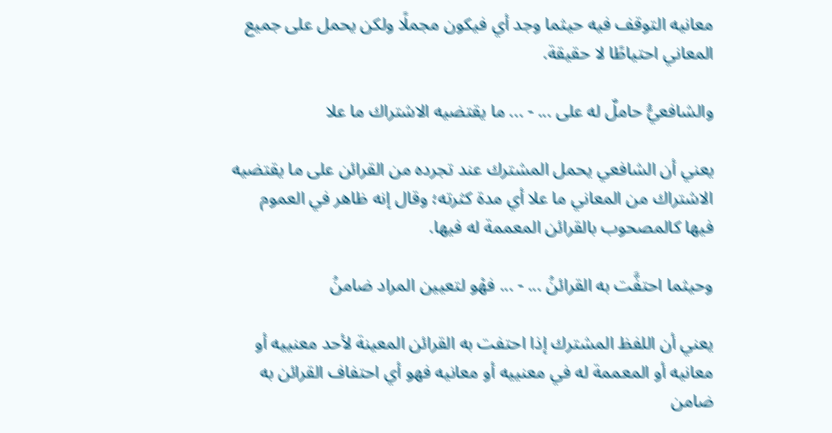معانيه التوقف فيه حيثما وجد أي فيكون مجملًا ولكن يحمل على جميع المعاني احتياطًا لا حقيقة.

والشافعيُّ حاملٌ له على ... - ... ما يقتضيه الاشتراك ما علا

يعني أن الشافعي يحمل المشترك عند تجرده من القرائن على ما يقتضيه الاشتراك من المعاني ما علا أي مدة كثرته؛ وقال إنه ظاهر في العموم فيها كالمصحوب بالقرائن المعممة له فيها.

وحيثما احتفَّت به القرائنُ ... - ... فهْو لتعيين المراد ضامنُ

يعني أن اللفظ المشترك إذا احتفت به القرائن المعينة لأحد معنييه أو معانيه أو المعممة له في معنييه أو معانيه فهو أي احتفاف القرائن به ضامن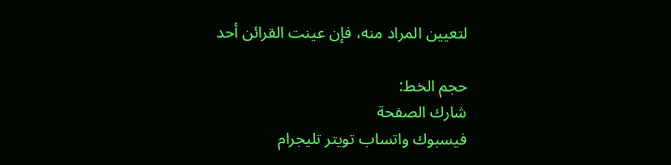لتعيين المراد منه، فإن عينت القرائن أحد

حجم الخط:
شارك الصفحة
فيسبوك واتساب تويتر تليجرام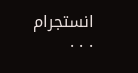انستجرام
. . .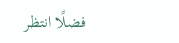فضلًا انتظر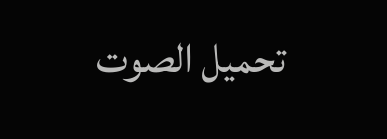تحميل الصوت